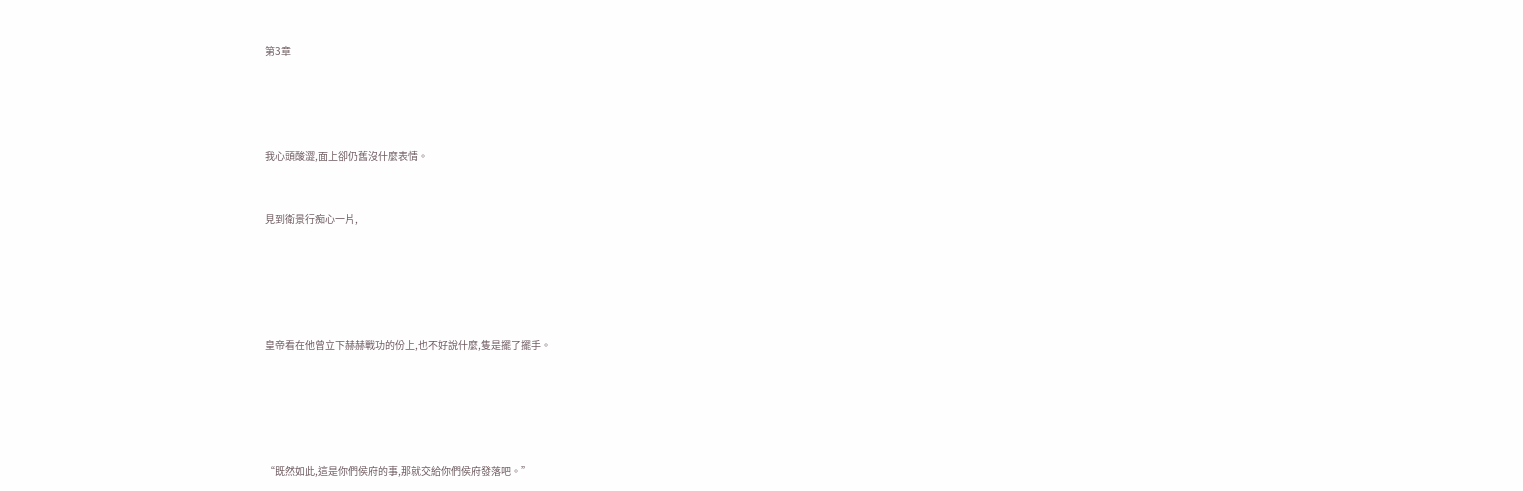第3章




我心頭酸澀,面上卻仍舊沒什麼表情。


見到衛景行痴心一片,





皇帝看在他曾立下赫赫戰功的份上,也不好說什麼,隻是擺了擺手。





“既然如此,這是你們侯府的事,那就交給你們侯府發落吧。”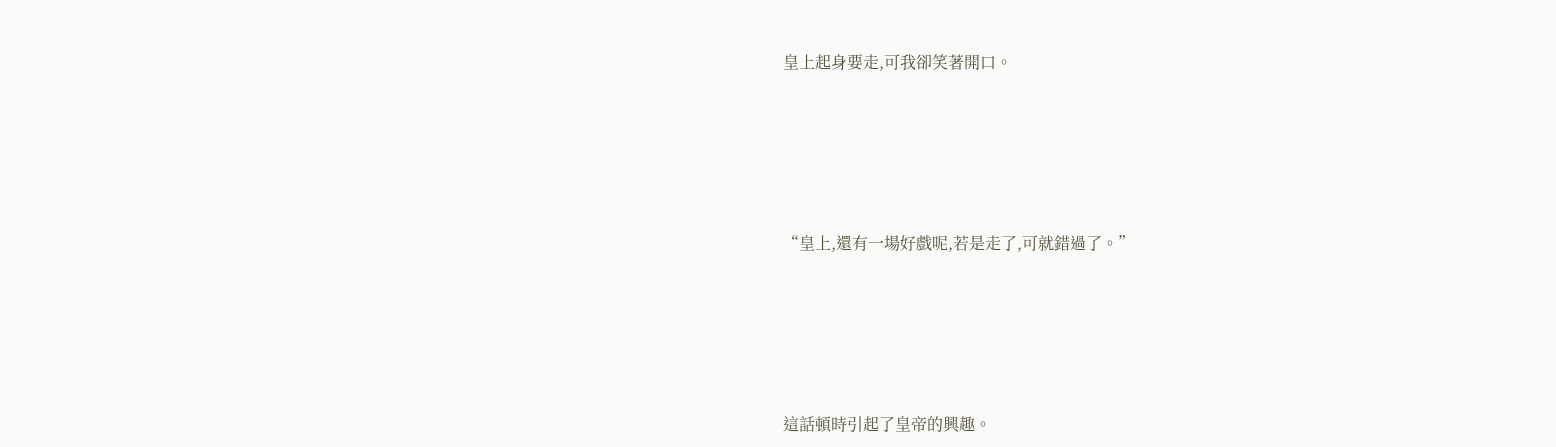皇上起身要走,可我卻笑著開口。





“皇上,還有一場好戲呢,若是走了,可就錯過了。”





這話頓時引起了皇帝的興趣。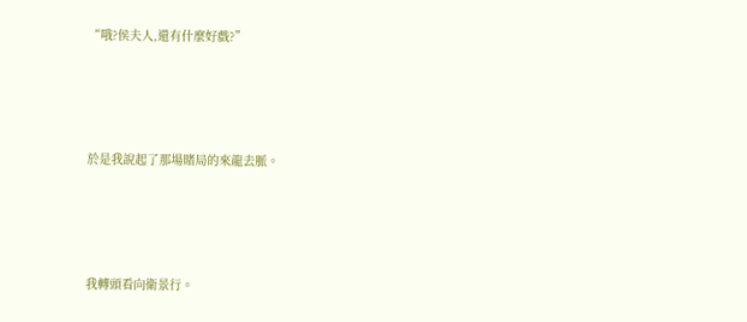“哦?侯夫人,還有什麼好戲?”





於是我說起了那場賭局的來龍去脈。





我轉頭看向衛景行。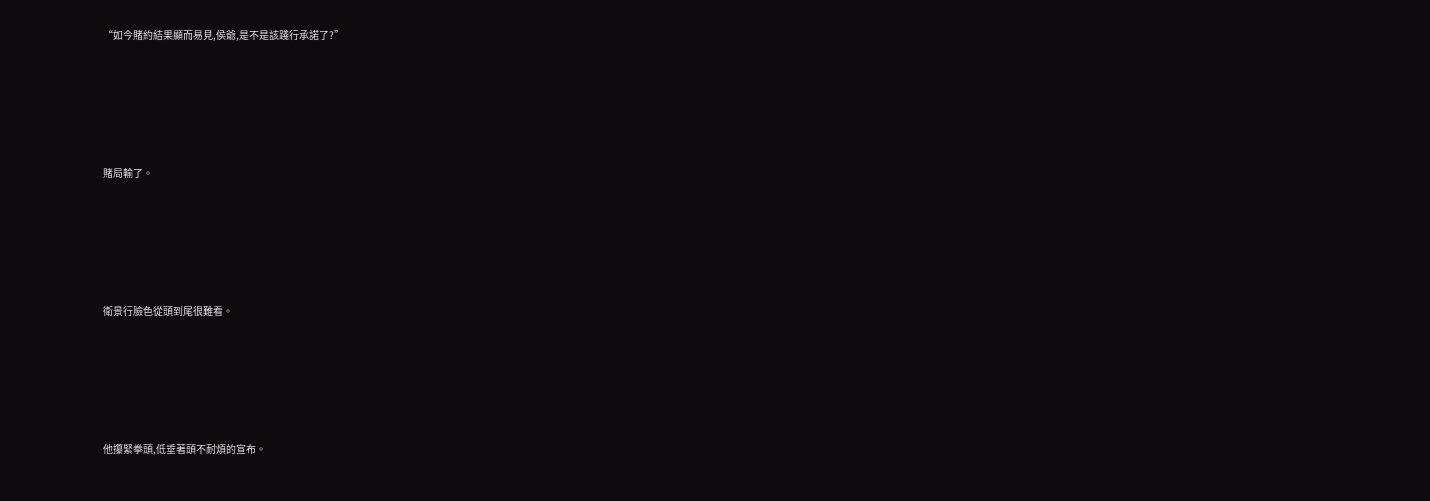“如今賭約結果顯而易見,侯爺,是不是該踐行承諾了?”





賭局輸了。





衛景行臉色從頭到尾很難看。





他攥緊拳頭,低垂著頭不耐煩的宣布。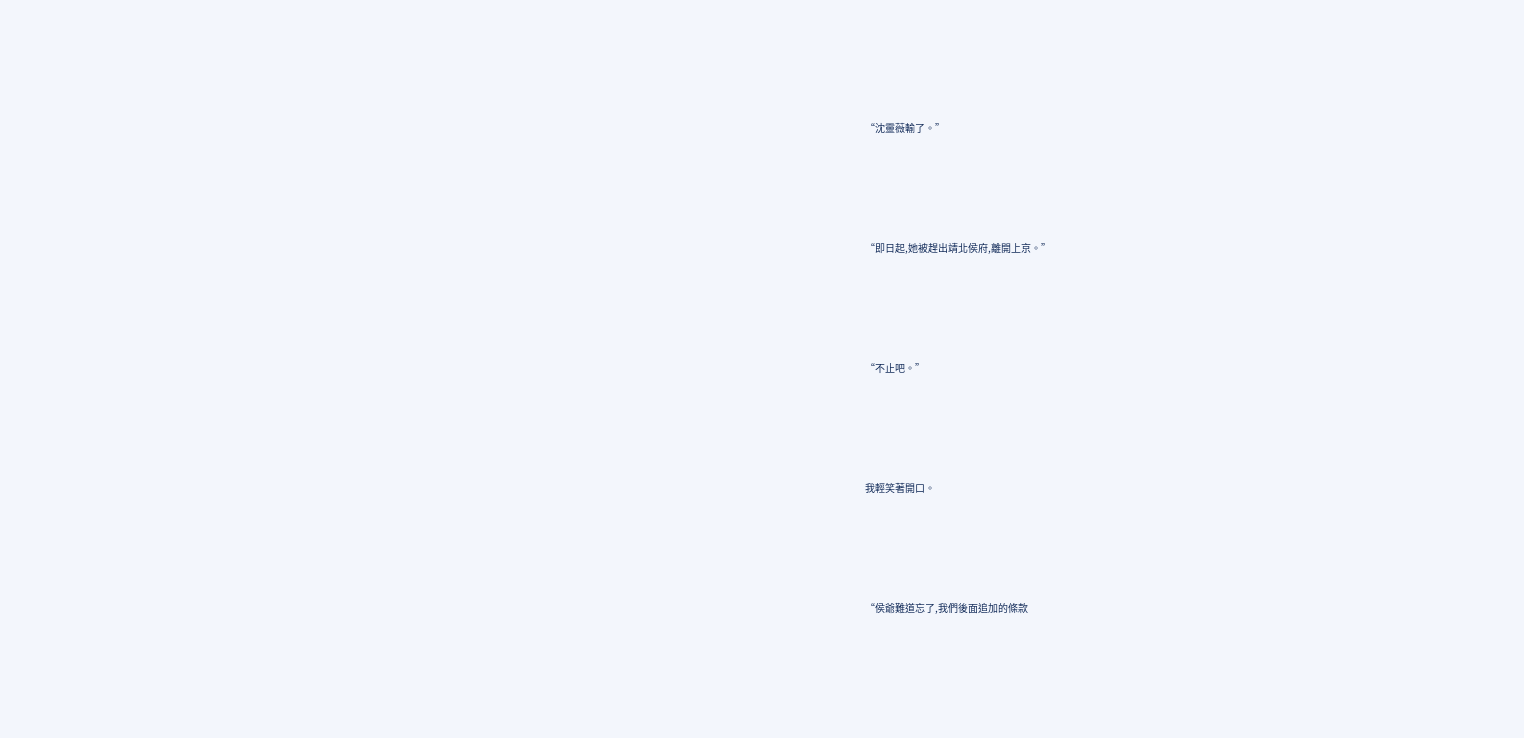“沈靈薇輸了。”





“即日起,她被趕出靖北侯府,離開上京。”





“不止吧。”





我輕笑著開口。





“侯爺難道忘了,我們後面追加的條款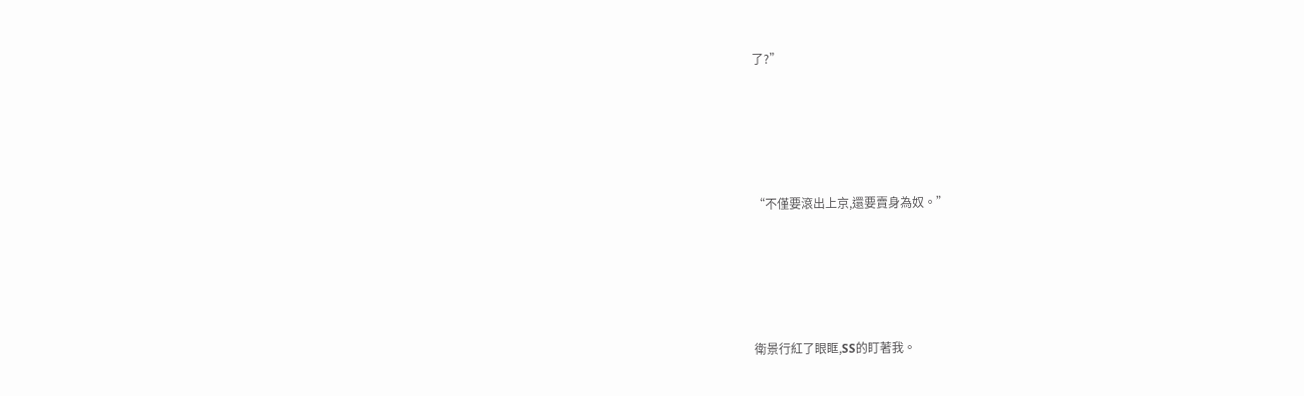了?”





“不僅要滾出上京,還要賣身為奴。”





衛景行紅了眼眶,SS的盯著我。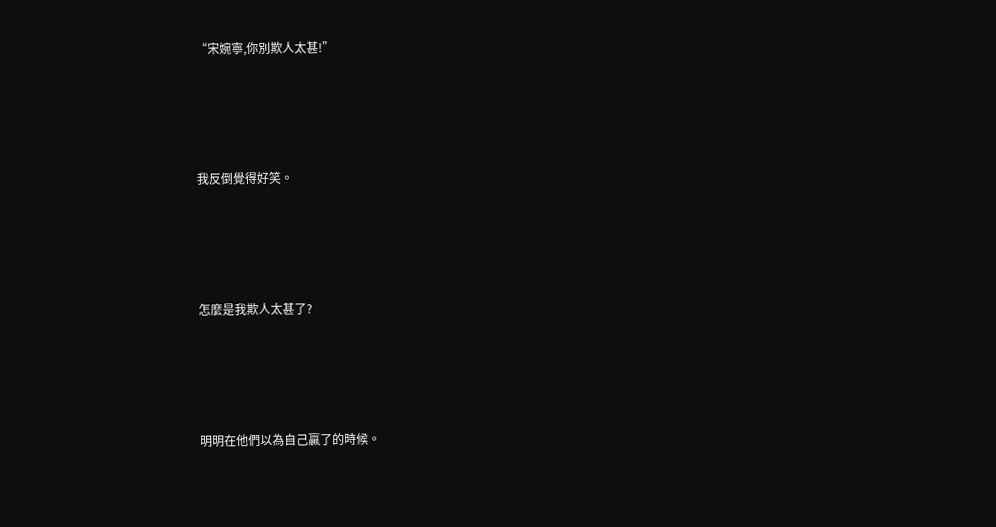“宋婉寧,你別欺人太甚!”





我反倒覺得好笑。





怎麼是我欺人太甚了?





明明在他們以為自己贏了的時候。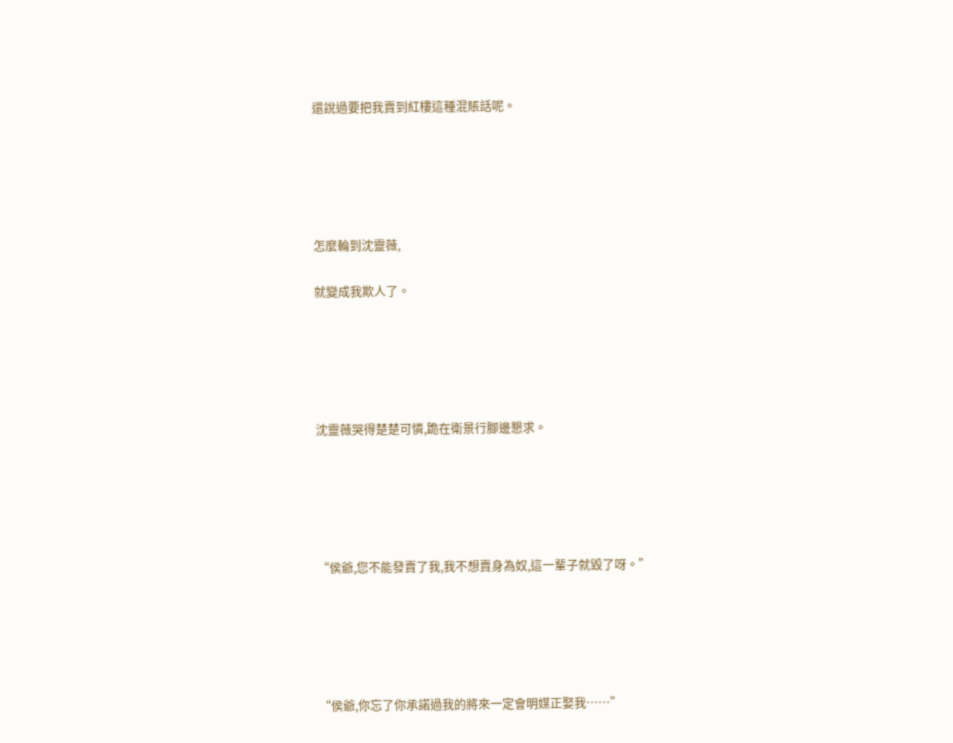還說過要把我賣到紅樓這種混賬話呢。





怎麼輪到沈靈薇,

就變成我欺人了。





沈靈薇哭得楚楚可憐,跪在衛景行腳邊懇求。





“侯爺,您不能發賣了我,我不想賣身為奴,這一輩子就毀了呀。”





“侯爺,你忘了你承諾過我的將來一定會明媒正娶我……”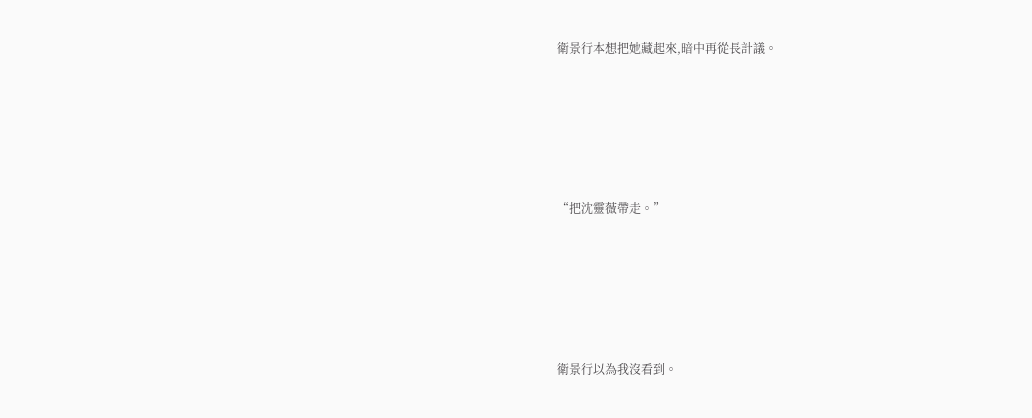衛景行本想把她藏起來,暗中再從長計議。





“把沈靈薇帶走。”





衛景行以為我沒看到。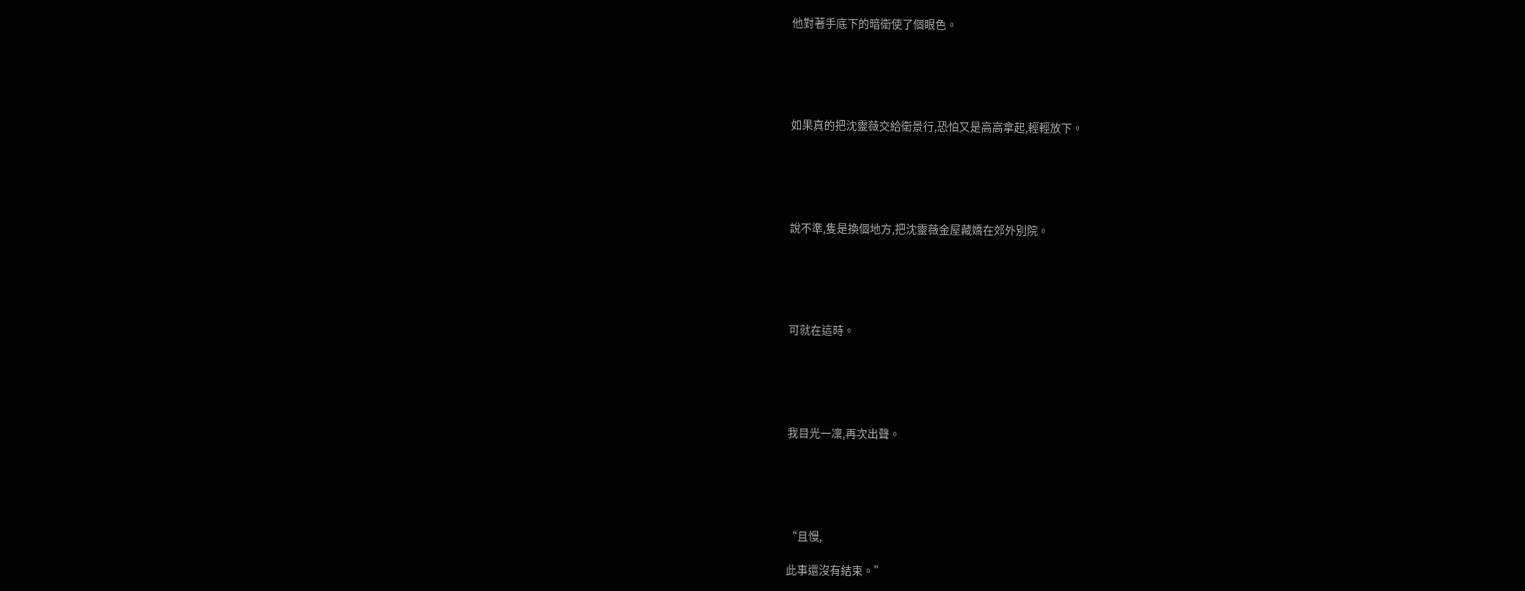他對著手底下的暗衛使了個眼色。





如果真的把沈靈薇交給衛景行,恐怕又是高高拿起,輕輕放下。





說不準,隻是換個地方,把沈靈薇金屋藏嬌在郊外別院。





可就在這時。





我目光一凜,再次出聲。





“且慢,

此事還沒有結束。”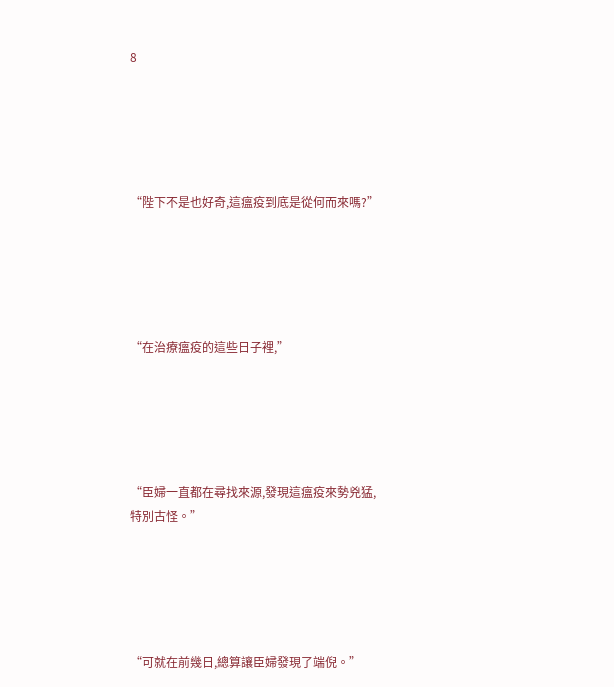8





“陛下不是也好奇,這瘟疫到底是從何而來嗎?”





“在治療瘟疫的這些日子裡,”





“臣婦一直都在尋找來源,發現這瘟疫來勢兇猛,特別古怪。”





“可就在前幾日,總算讓臣婦發現了端倪。”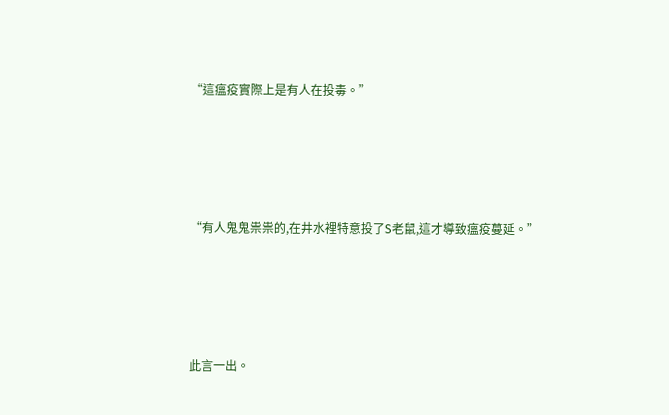“這瘟疫實際上是有人在投毒。”





“有人鬼鬼祟祟的,在井水裡特意投了S老鼠,這才導致瘟疫蔓延。”





此言一出。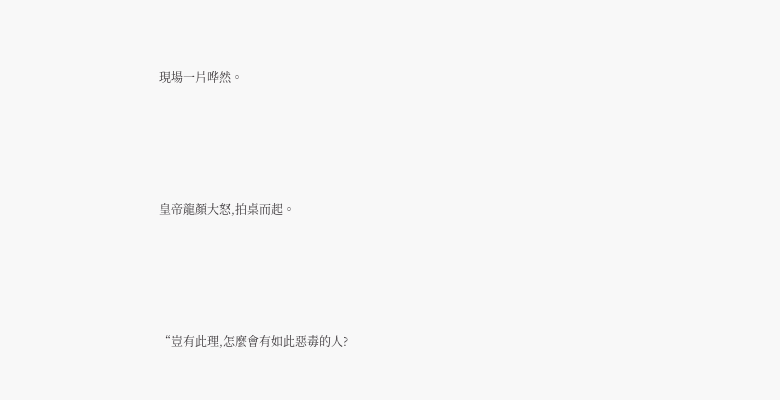現場一片哗然。





皇帝龍顏大怒,拍桌而起。





“豈有此理,怎麼會有如此惡毒的人?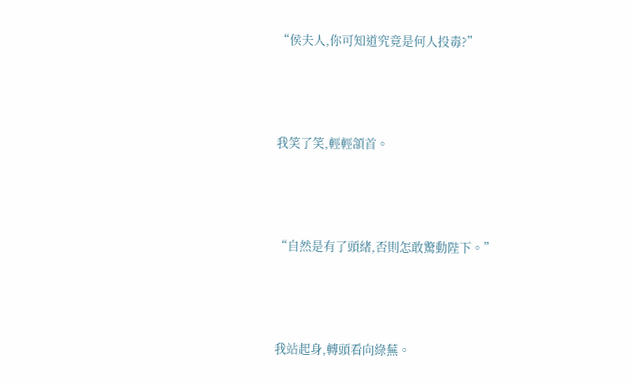“侯夫人,你可知道究竟是何人投毒?”





我笑了笑,輕輕頷首。





“自然是有了頭緒,否則怎敢驚動陛下。”





我站起身,轉頭看向綠蕪。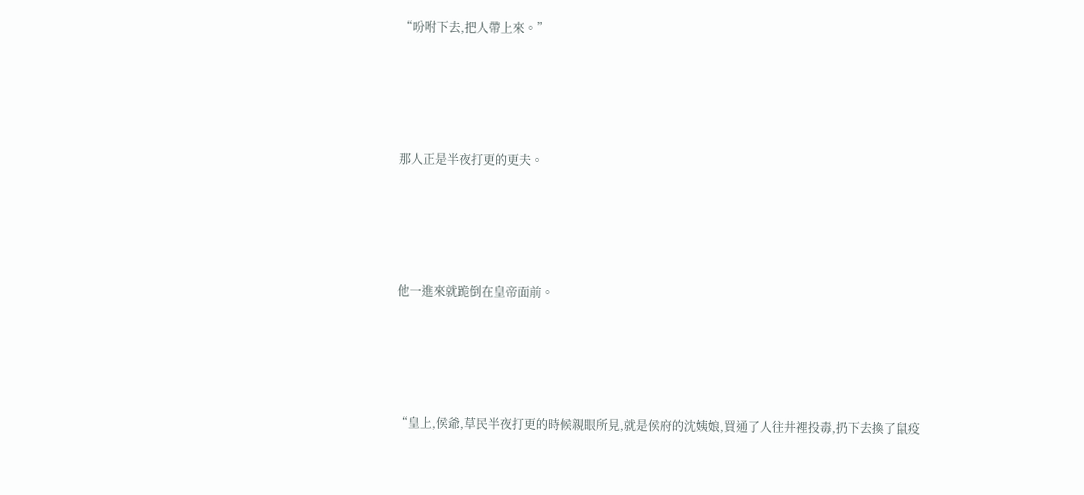“吩咐下去,把人帶上來。”





那人正是半夜打更的更夫。





他一進來就跪倒在皇帝面前。





“皇上,侯爺,草民半夜打更的時候親眼所見,就是侯府的沈姨娘,買通了人往井裡投毒,扔下去換了鼠疫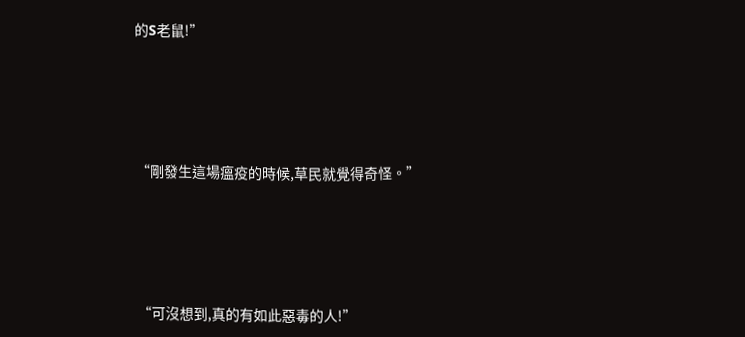的S老鼠!”





“剛發生這場瘟疫的時候,草民就覺得奇怪。”





“可沒想到,真的有如此惡毒的人!”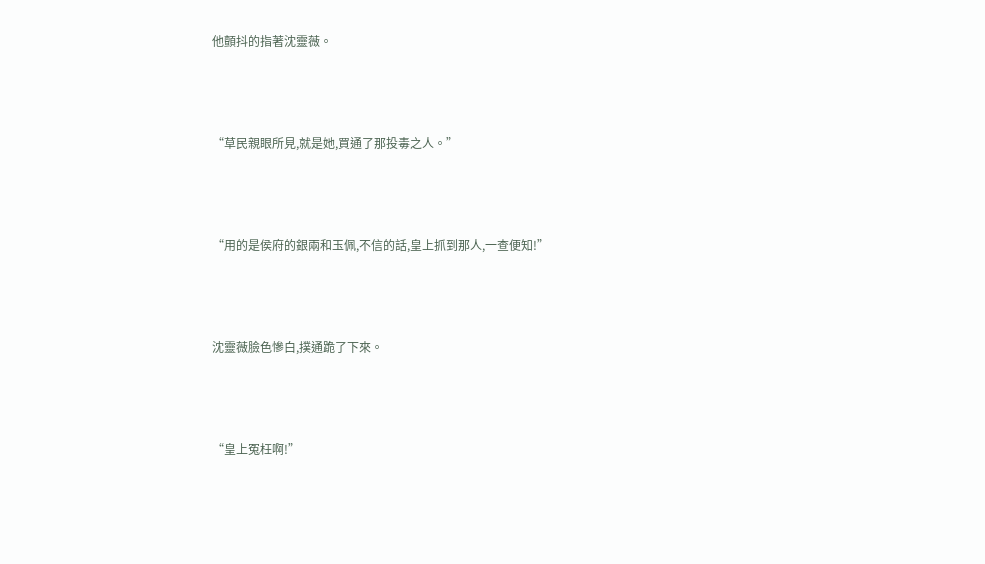他顫抖的指著沈靈薇。





“草民親眼所見,就是她,買通了那投毒之人。”





“用的是侯府的銀兩和玉佩,不信的話,皇上抓到那人,一查便知!”





沈靈薇臉色慘白,撲通跪了下來。





“皇上冤枉啊!”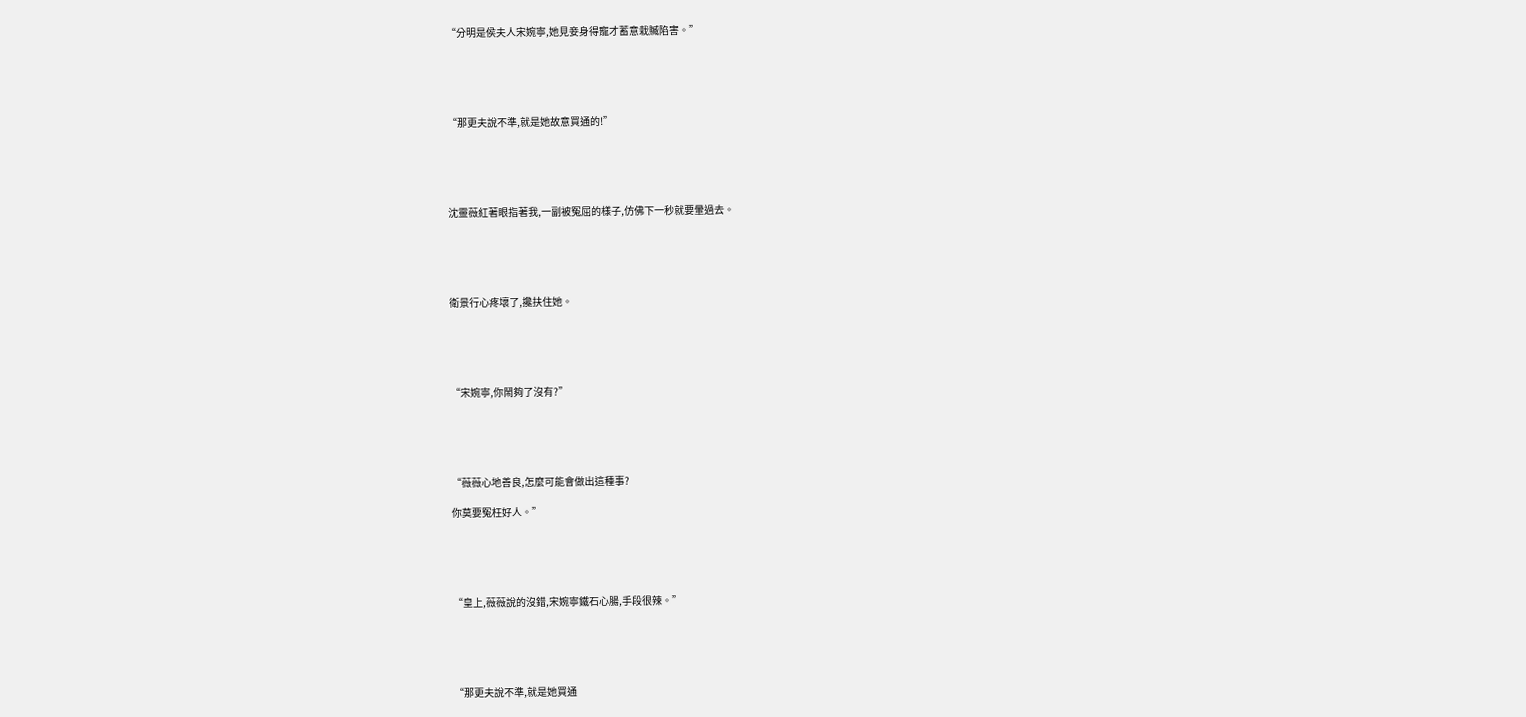“分明是侯夫人宋婉寧,她見妾身得寵才蓄意栽贓陷害。”





“那更夫說不準,就是她故意買通的!”





沈靈薇紅著眼指著我,一副被冤屈的樣子,仿佛下一秒就要暈過去。





衛景行心疼壞了,攙扶住她。





“宋婉寧,你鬧夠了沒有?”





“薇薇心地善良,怎麼可能會做出這種事?

你莫要冤枉好人。”





“皇上,薇薇說的沒錯,宋婉寧鐵石心腸,手段很辣。”





“那更夫說不準,就是她買通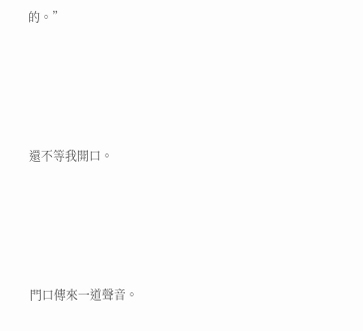的。”





還不等我開口。





門口傳來一道聲音。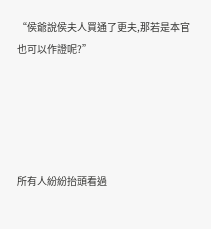“侯爺說侯夫人買通了更夫,那若是本官也可以作證呢?”





所有人紛紛抬頭看過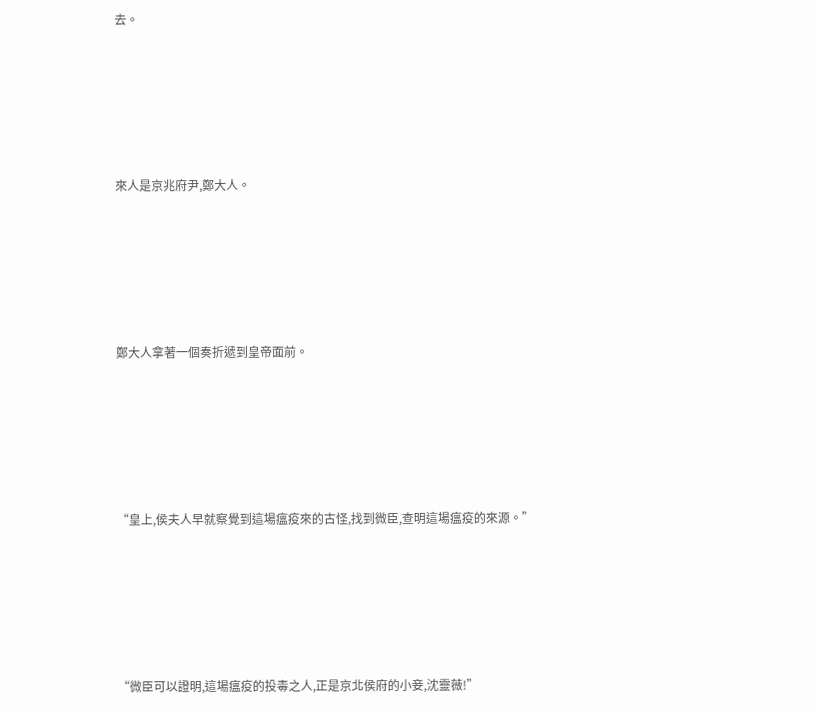去。





來人是京兆府尹,鄭大人。





鄭大人拿著一個奏折遞到皇帝面前。





“皇上,侯夫人早就察覺到這場瘟疫來的古怪,找到微臣,查明這場瘟疫的來源。”





“微臣可以證明,這場瘟疫的投毒之人,正是京北侯府的小妾,沈靈薇!”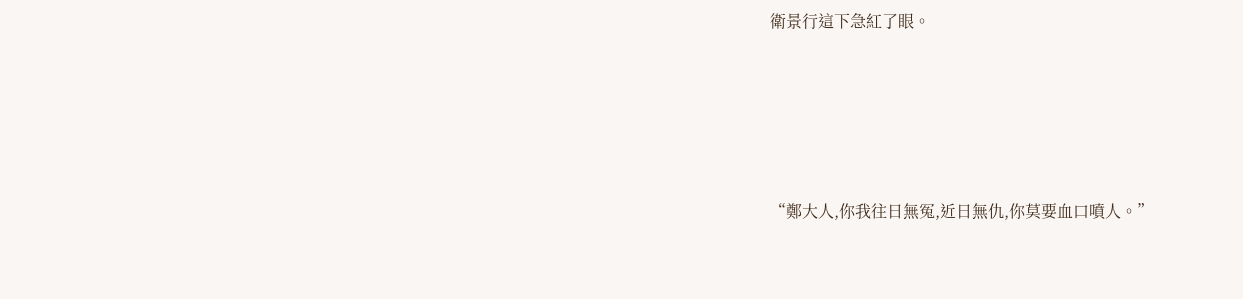衛景行這下急紅了眼。





“鄭大人,你我往日無冤,近日無仇,你莫要血口噴人。”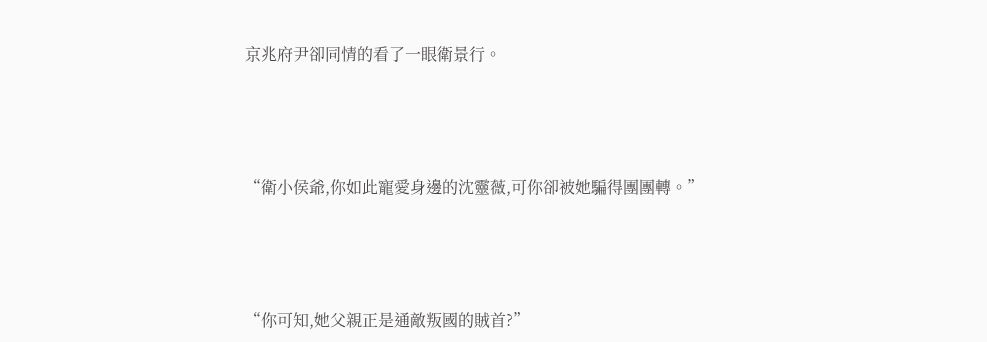京兆府尹卻同情的看了一眼衛景行。





“衛小侯爺,你如此寵愛身邊的沈靈薇,可你卻被她騙得團團轉。”





“你可知,她父親正是通敵叛國的賊首?”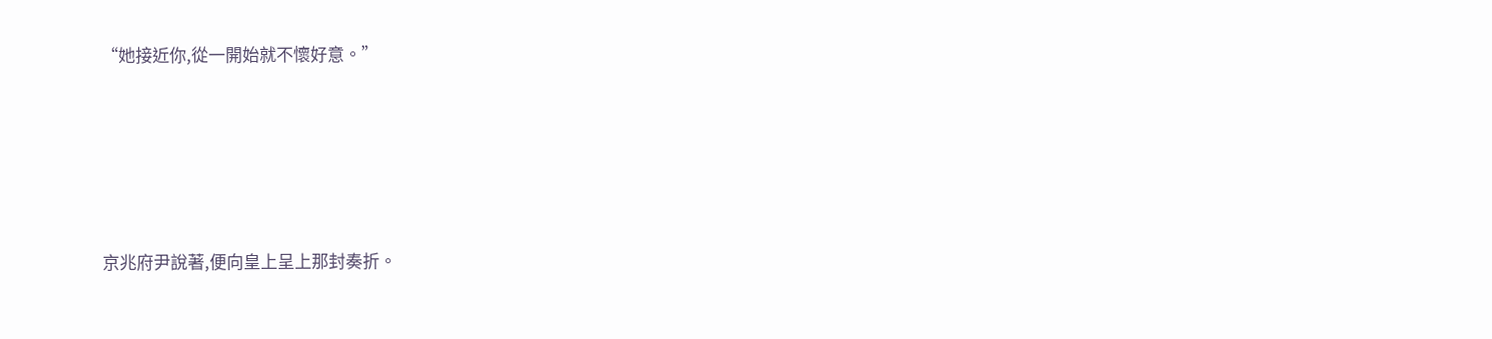“她接近你,從一開始就不懷好意。”





京兆府尹說著,便向皇上呈上那封奏折。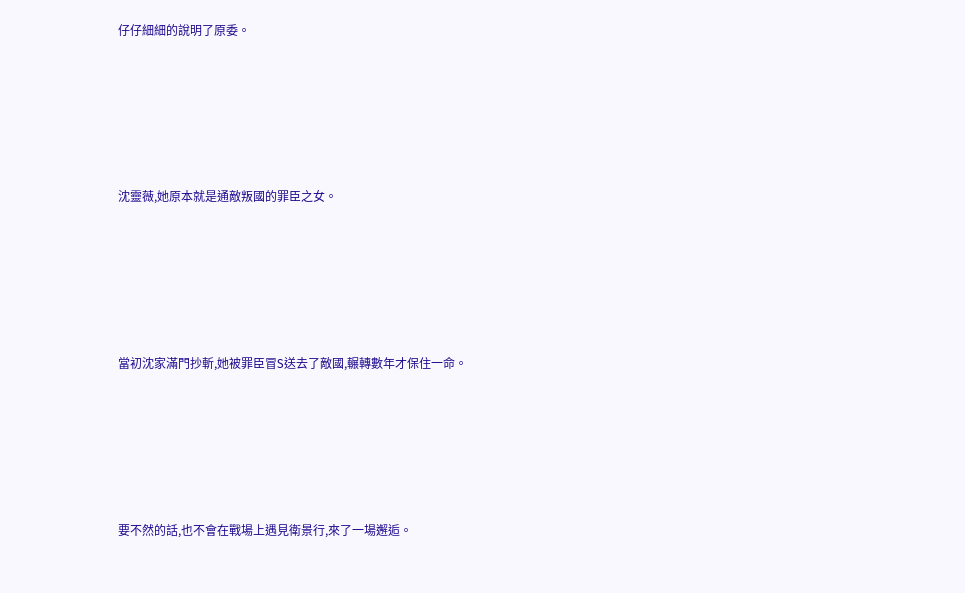仔仔細細的說明了原委。





沈靈薇,她原本就是通敵叛國的罪臣之女。





當初沈家滿門抄斬,她被罪臣冒S送去了敵國,輾轉數年才保住一命。





要不然的話,也不會在戰場上遇見衛景行,來了一場邂逅。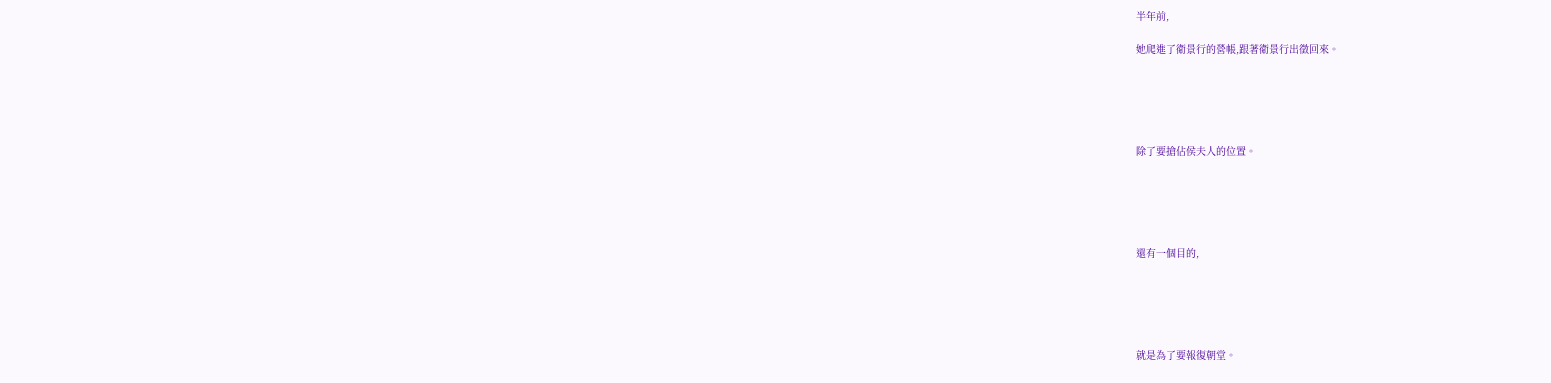半年前,

她爬進了衛景行的營帳,跟著衛景行出徵回來。





除了要搶佔侯夫人的位置。





還有一個目的,





就是為了要報復朝堂。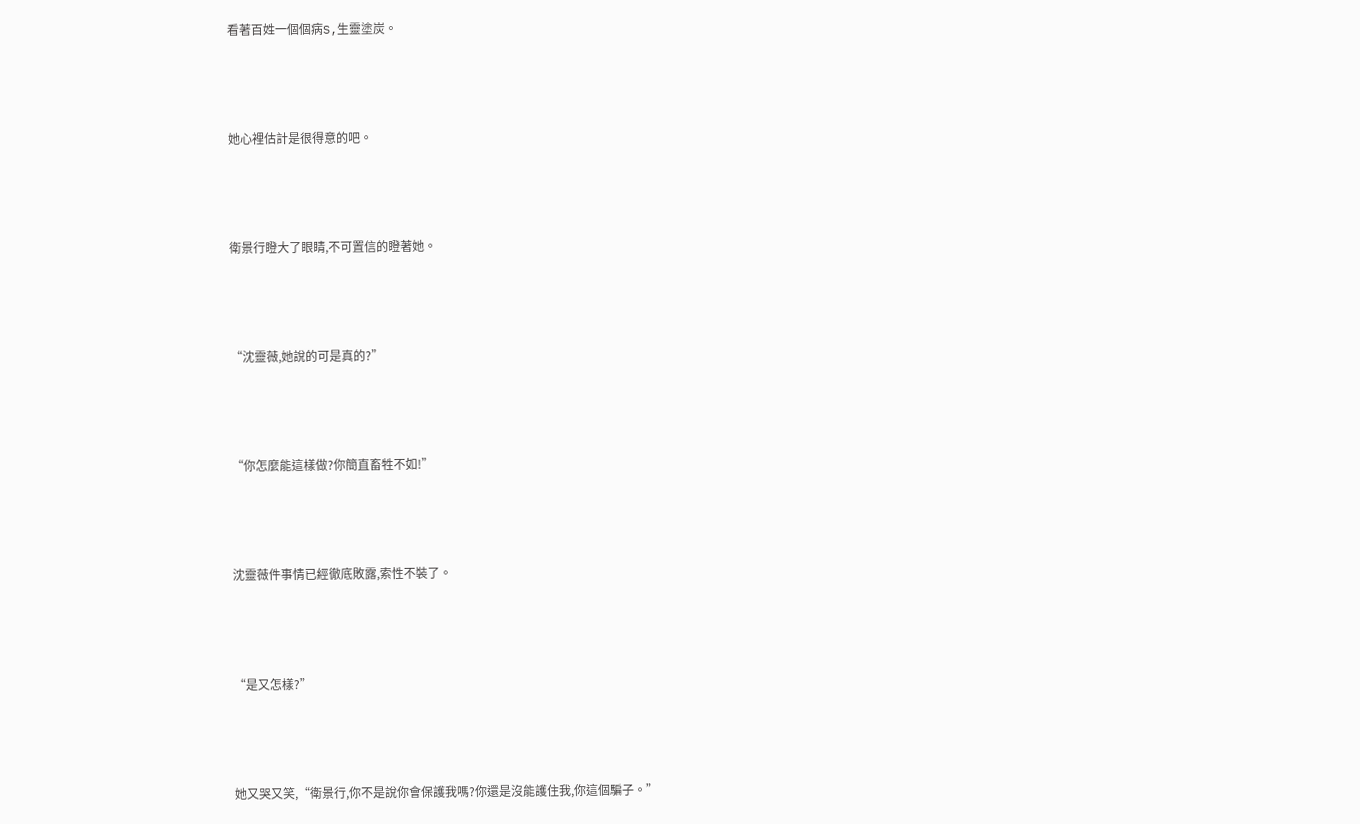看著百姓一個個病S,生靈塗炭。





她心裡估計是很得意的吧。





衛景行瞪大了眼睛,不可置信的瞪著她。





“沈靈薇,她說的可是真的?”





“你怎麼能這樣做?你簡直畜牲不如!”





沈靈薇件事情已經徹底敗露,索性不裝了。





“是又怎樣?”





她又哭又笑,“衛景行,你不是說你會保護我嗎?你還是沒能護住我,你這個騙子。”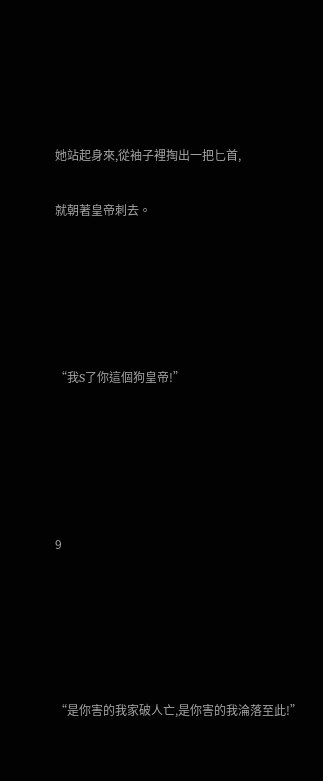她站起身來,從袖子裡掏出一把匕首,

就朝著皇帝刺去。





“我S了你這個狗皇帝!”





9





“是你害的我家破人亡,是你害的我淪落至此!”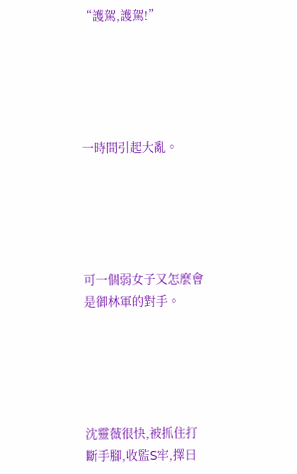“護駕,護駕!”





一時間引起大亂。





可一個弱女子又怎麼會是御林軍的對手。





沈靈薇很快,被抓住打斷手腳,收監S牢,擇日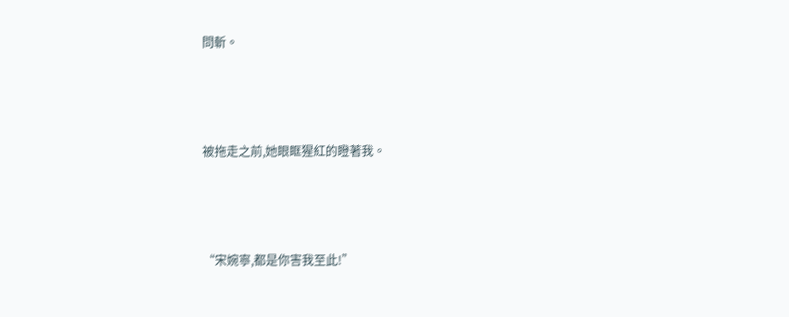問斬。





被拖走之前,她眼眶猩紅的瞪著我。





“宋婉寧,都是你害我至此!”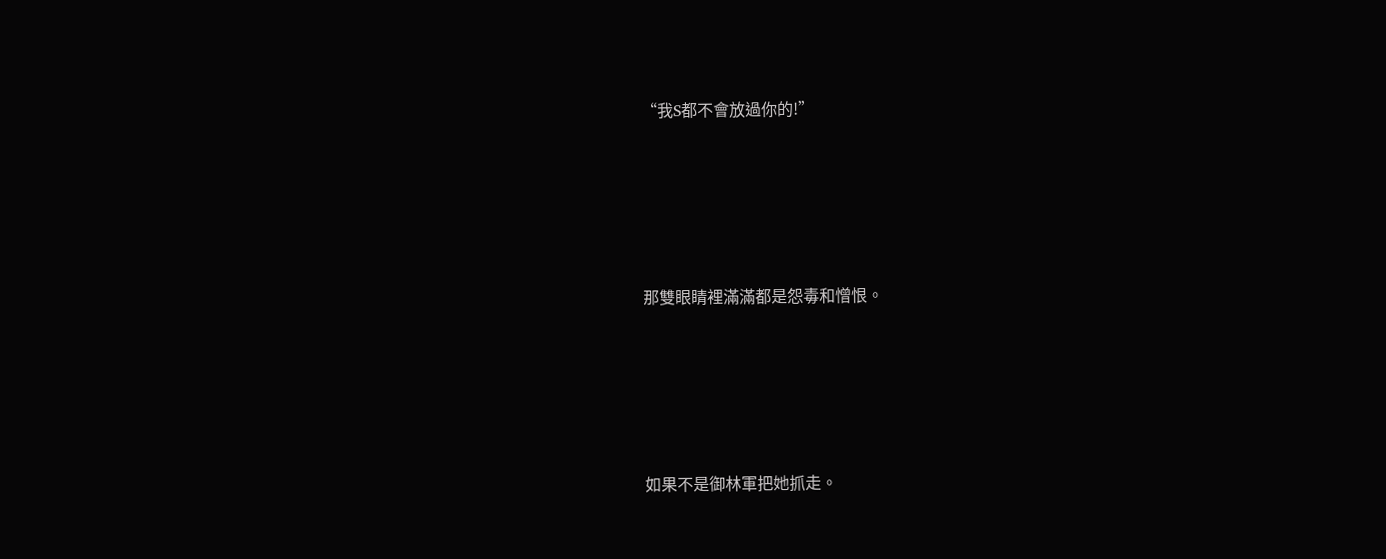“我S都不會放過你的!”





那雙眼睛裡滿滿都是怨毒和憎恨。





如果不是御林軍把她抓走。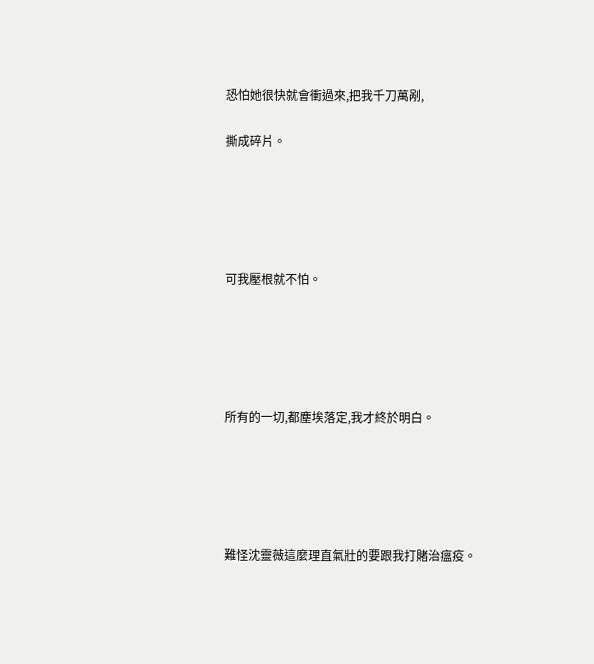恐怕她很快就會衝過來,把我千刀萬剐,

撕成碎片。





可我壓根就不怕。





所有的一切,都塵埃落定,我才終於明白。





難怪沈靈薇這麼理直氣壯的要跟我打賭治瘟疫。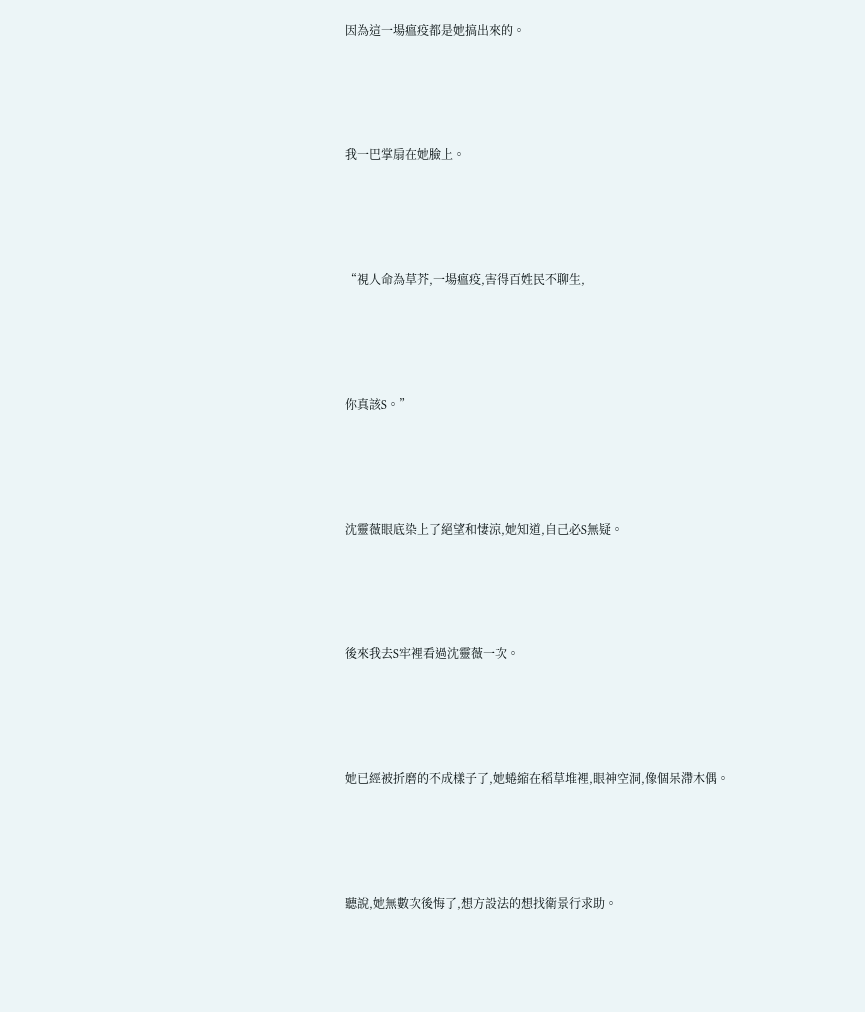因為這一場瘟疫都是她搞出來的。





我一巴掌扇在她臉上。





“視人命為草芥,一場瘟疫,害得百姓民不聊生,





你真該S。”





沈靈薇眼底染上了絕望和悽涼,她知道,自己必S無疑。





後來我去S牢裡看過沈靈薇一次。





她已經被折磨的不成樣子了,她蜷縮在稻草堆裡,眼神空洞,像個呆滯木偶。





聽說,她無數次後悔了,想方設法的想找衛景行求助。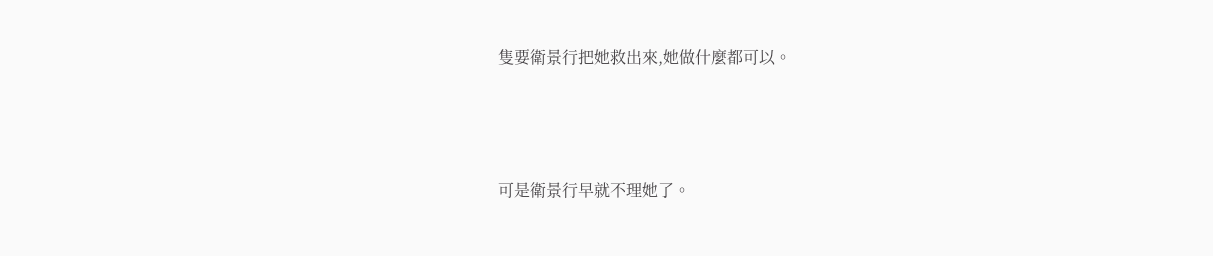隻要衛景行把她救出來,她做什麼都可以。





可是衛景行早就不理她了。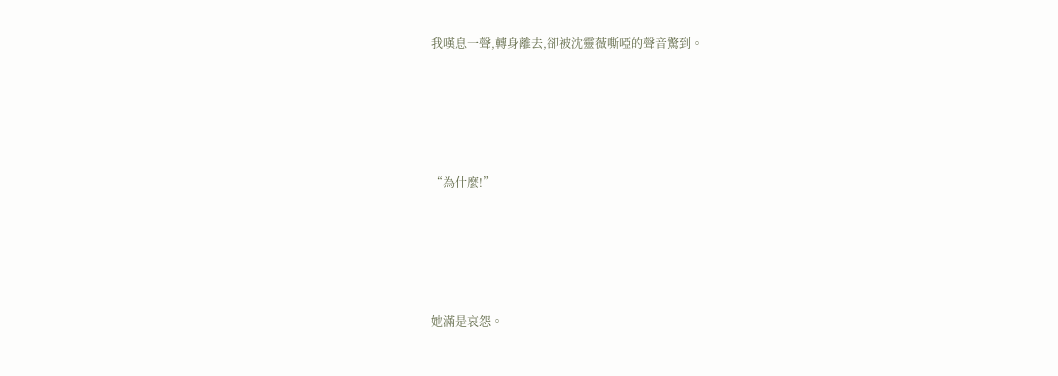我嘆息一聲,轉身離去,卻被沈靈薇嘶啞的聲音驚到。





“為什麼!”





她滿是哀怨。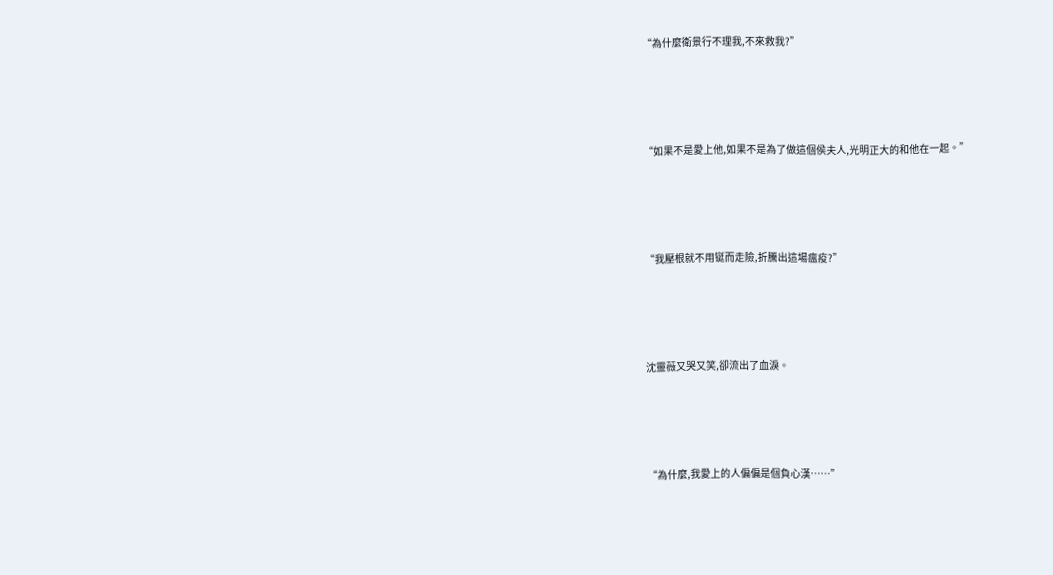“為什麼衛景行不理我,不來救我?”





“如果不是愛上他,如果不是為了做這個侯夫人,光明正大的和他在一起。”





“我壓根就不用铤而走險,折騰出這場瘟疫?”





沈靈薇又哭又笑,卻流出了血淚。





“為什麼,我愛上的人偏偏是個負心漢……”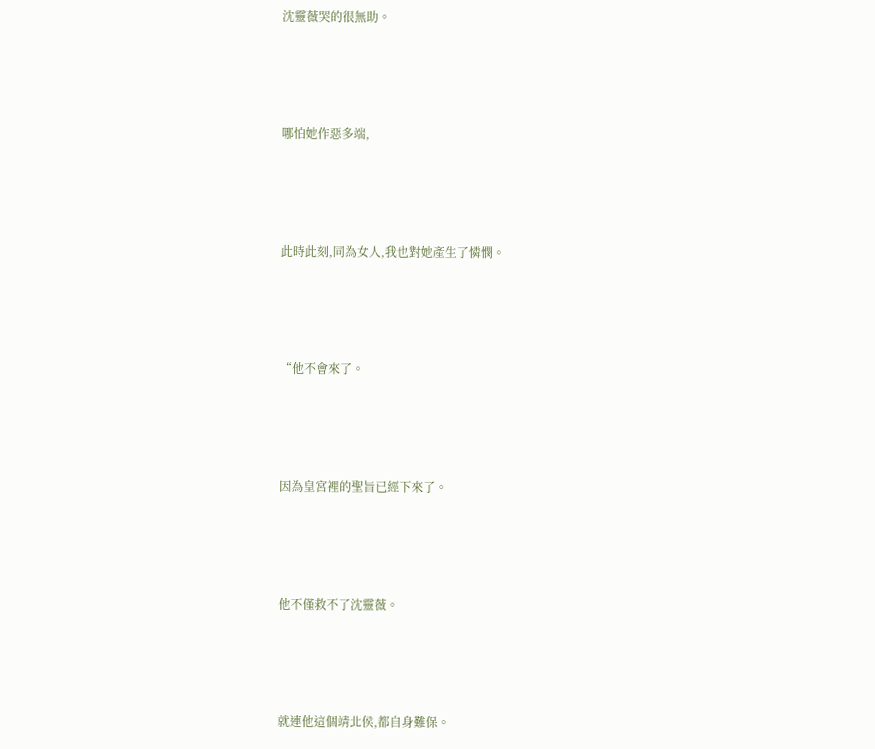沈靈薇哭的很無助。





哪怕她作惡多端,





此時此刻,同為女人,我也對她產生了憐憫。





“他不會來了。





因為皇宮裡的聖旨已經下來了。





他不僅救不了沈靈薇。





就連他這個靖北侯,都自身難保。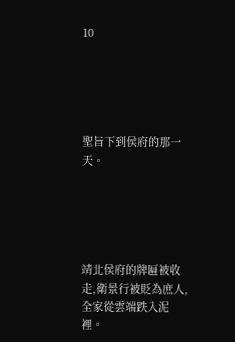10





聖旨下到侯府的那一天。





靖北侯府的牌匾被收走,衛景行被貶為庶人,全家從雲端跌入泥裡。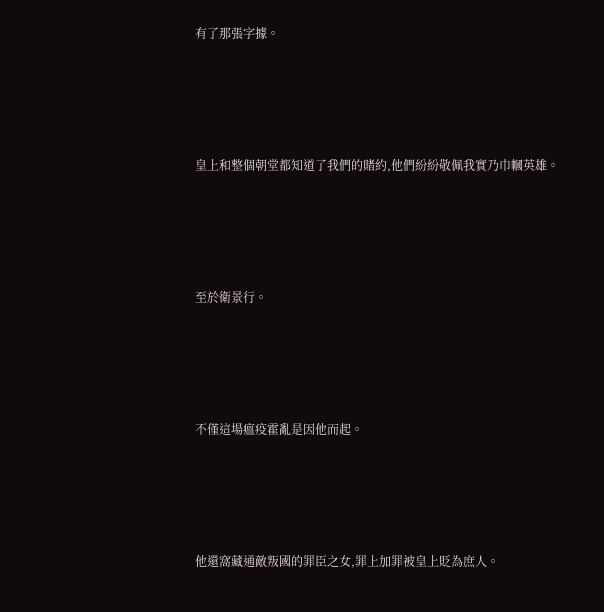有了那張字據。





皇上和整個朝堂都知道了我們的賭約,他們紛紛敬佩我實乃巾幗英雄。





至於衛景行。





不僅這場瘟疫霍亂是因他而起。





他還窩藏通敵叛國的罪臣之女,罪上加罪被皇上貶為庶人。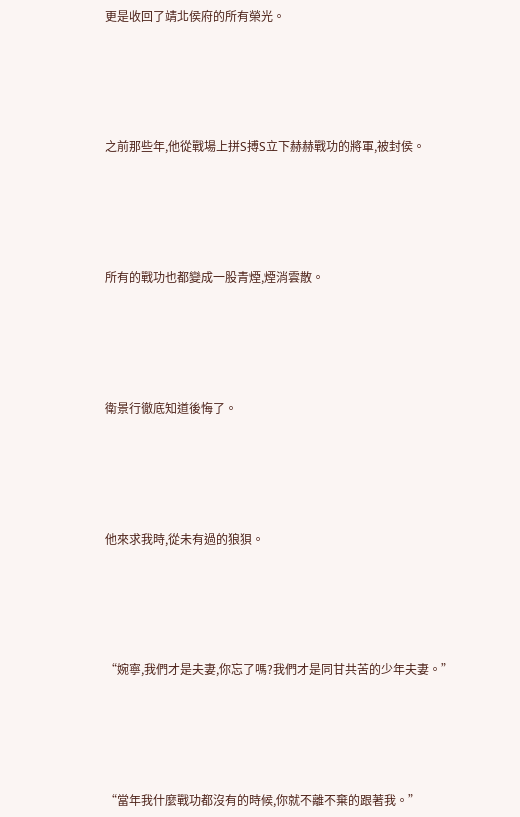更是收回了靖北侯府的所有榮光。





之前那些年,他從戰場上拼S搏S立下赫赫戰功的將軍,被封侯。





所有的戰功也都變成一股青煙,煙消雲散。





衛景行徹底知道後悔了。





他來求我時,從未有過的狼狽。





“婉寧,我們才是夫妻,你忘了嗎?我們才是同甘共苦的少年夫妻。”





“當年我什麼戰功都沒有的時候,你就不離不棄的跟著我。”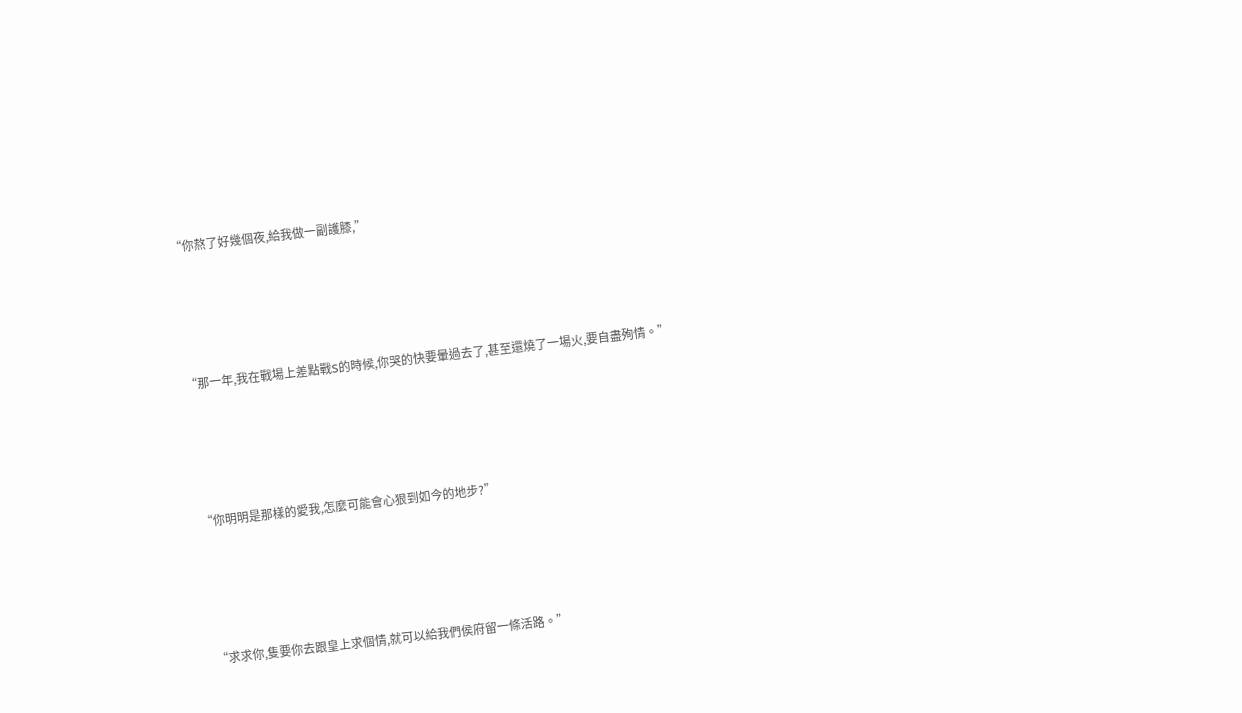“你熬了好幾個夜,給我做一副護膝,”





“那一年,我在戰場上差點戰S的時候,你哭的快要暈過去了,甚至還燒了一場火,要自盡殉情。”





“你明明是那樣的愛我,怎麼可能會心狠到如今的地步?”





“求求你,隻要你去跟皇上求個情,就可以給我們侯府留一條活路。”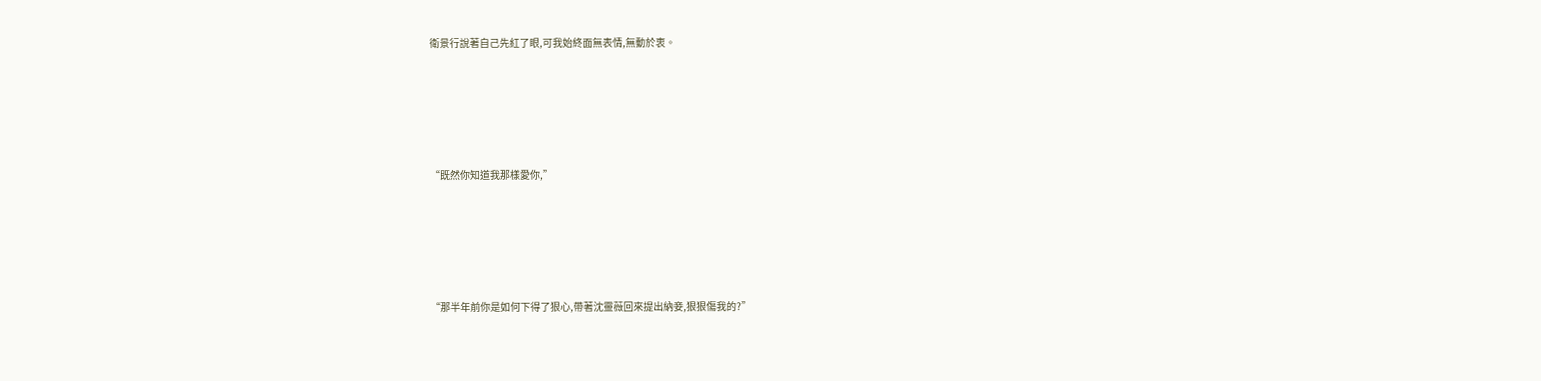衛景行說著自己先紅了眼,可我始終面無表情,無動於衷。





“既然你知道我那樣愛你,”





“那半年前你是如何下得了狠心,帶著沈靈薇回來提出納妾,狠狠傷我的?”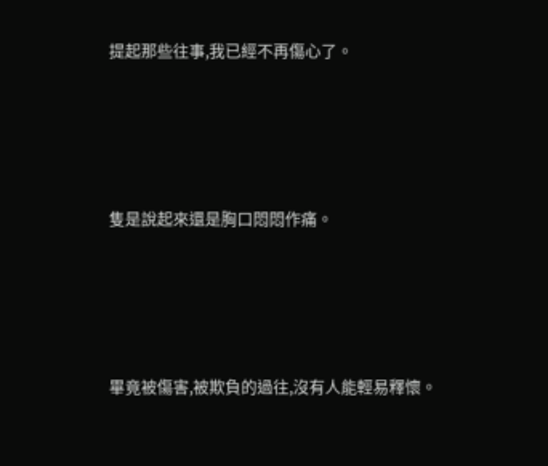提起那些往事,我已經不再傷心了。





隻是說起來還是胸口悶悶作痛。





畢竟被傷害,被欺負的過往,沒有人能輕易釋懷。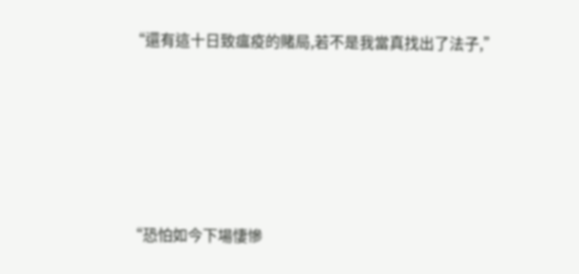“還有這十日致瘟疫的賭局,若不是我當真找出了法子,”





“恐怕如今下場悽慘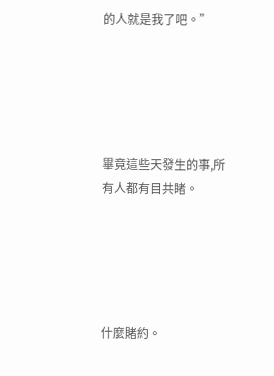的人就是我了吧。”





畢竟這些天發生的事,所有人都有目共睹。





什麼賭約。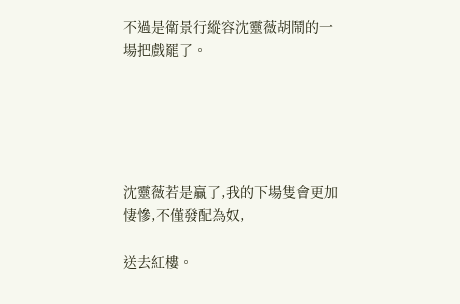不過是衛景行縱容沈靈薇胡鬧的一場把戲罷了。





沈靈薇若是贏了,我的下場隻會更加悽慘,不僅發配為奴,

送去紅樓。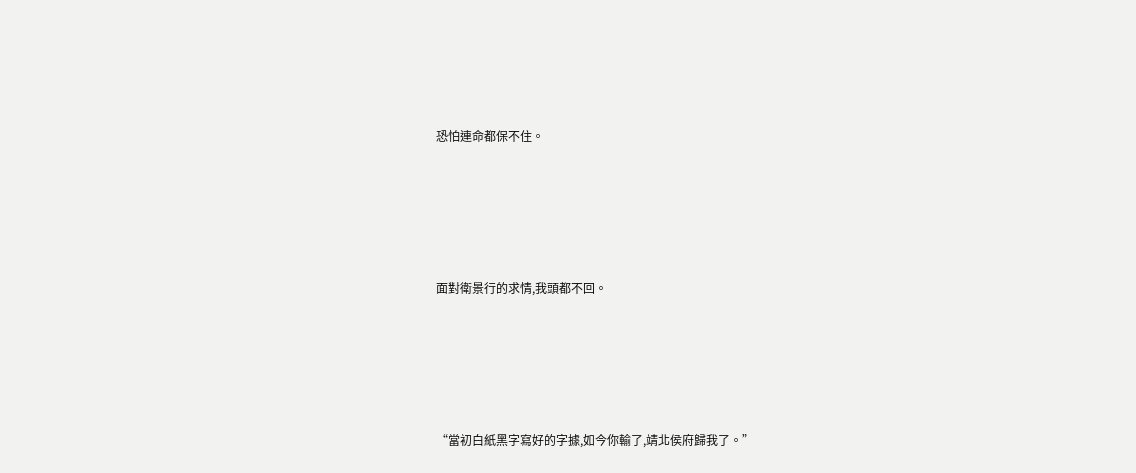恐怕連命都保不住。





面對衛景行的求情,我頭都不回。





“當初白紙黑字寫好的字據,如今你輸了,靖北侯府歸我了。”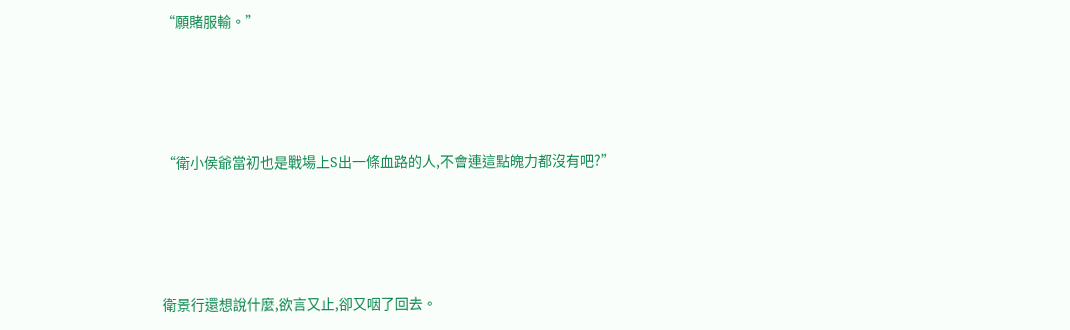“願賭服輸。”





“衛小侯爺當初也是戰場上S出一條血路的人,不會連這點魄力都沒有吧?”





衛景行還想說什麼,欲言又止,卻又咽了回去。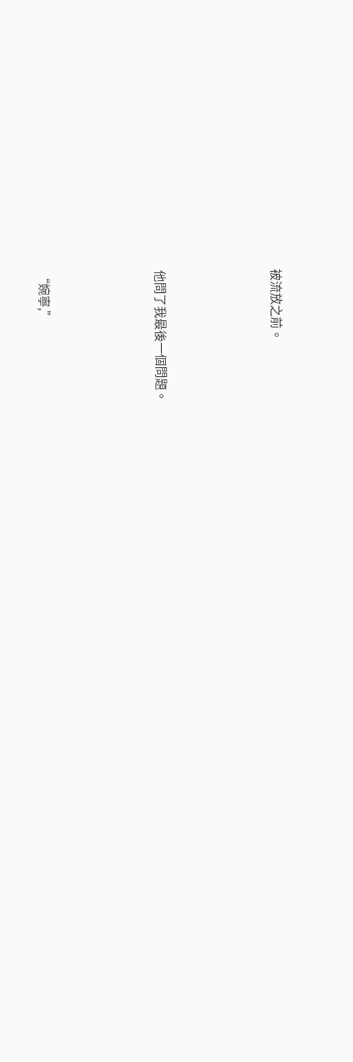被流放之前。





他問了我最後一個問題。





“婉寧,”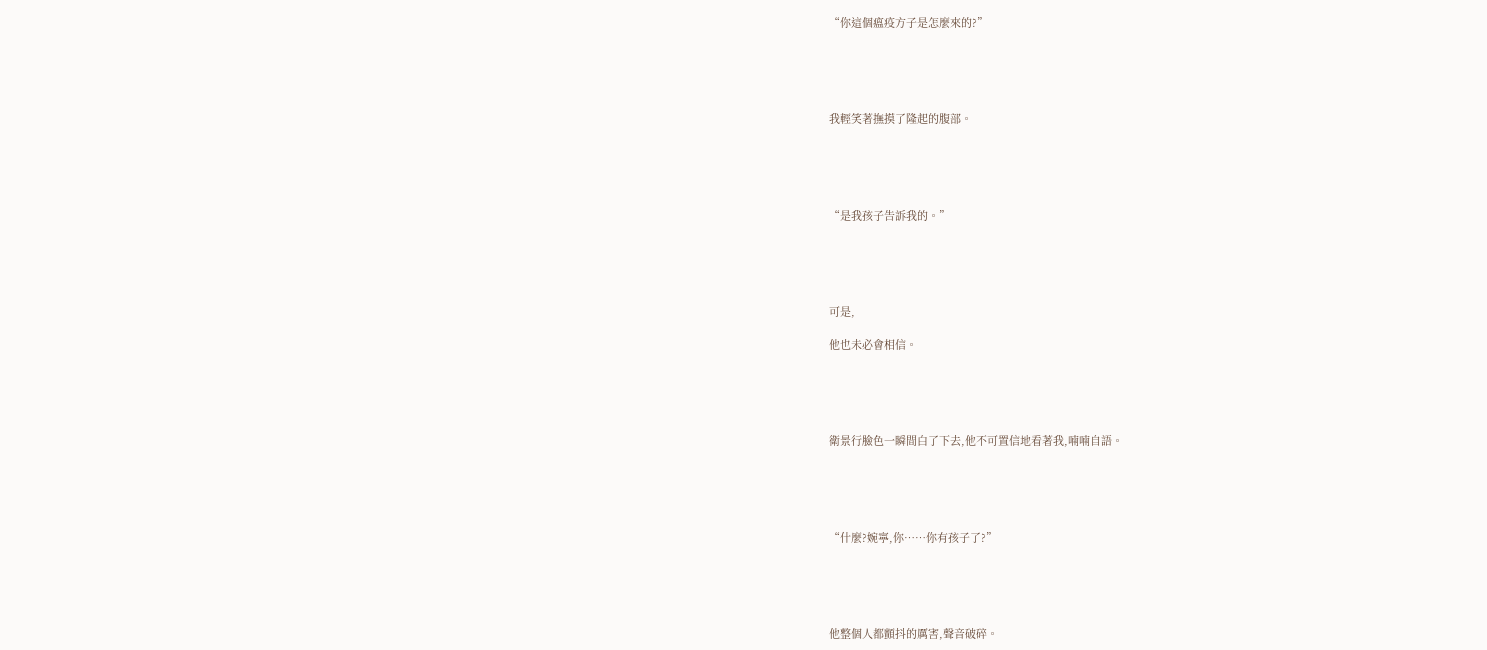“你這個瘟疫方子是怎麼來的?”





我輕笑著撫摸了隆起的腹部。





“是我孩子告訴我的。”





可是,

他也未必會相信。





衛景行臉色一瞬間白了下去,他不可置信地看著我,喃喃自語。





“什麼?婉寧,你……你有孩子了?”





他整個人都顫抖的厲害,聲音破碎。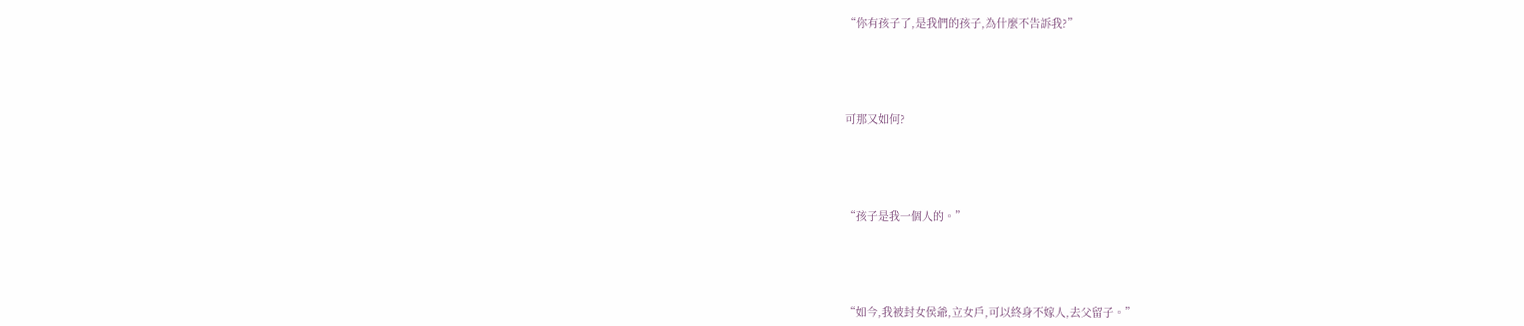“你有孩子了,是我們的孩子,為什麼不告訴我?”





可那又如何?





“孩子是我一個人的。”





“如今,我被封女侯爺,立女戶,可以終身不嫁人,去父留子。”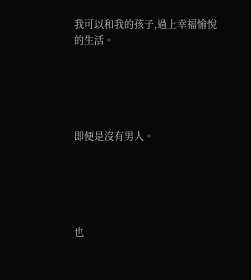我可以和我的孩子,過上幸福愉悅的生活。





即便是沒有男人。





也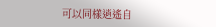可以同樣逍遙自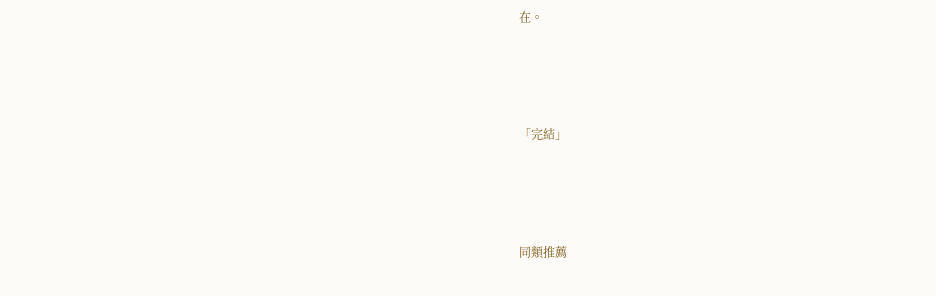在。





「完結」





同類推薦